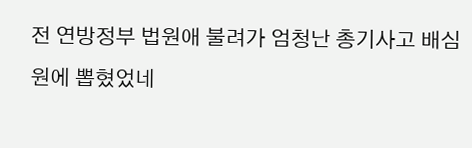전 연방정부 법원애 불려가 엄청난 총기사고 배심원에 뽑혔었네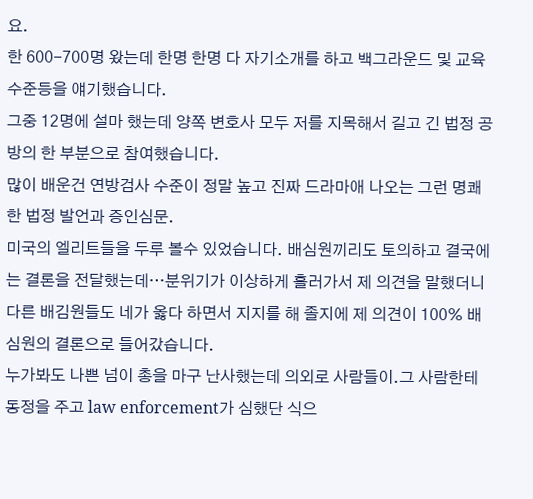요.
한 600-700명 왔는데 한명 한명 다 자기소개를 하고 백그라운드 및 교육수준등을 얘기했습니다.
그중 12명에 설마 했는데 양쪽 변호사 모두 저를 지목해서 길고 긴 법정 공방의 한 부분으로 참여했습니다.
많이 배운건 연방검사 수준이 정말 높고 진짜 드라마애 나오는 그런 명쾌한 법정 발언과 증인심문.
미국의 엘리트들을 두루 볼수 있었습니다. 배심원끼리도 토의하고 결국에는 결론을 전달했는데…분위기가 이상하게 흘러가서 제 의견을 말했더니 다른 배김원들도 네가 옳다 하면서 지지를 해 졸지에 제 의견이 100% 배심원의 결론으로 들어갔습니다.
누가봐도 나쁜 넘이 총을 마구 난사했는데 의외로 사람들이.그 사람한테 동정을 주고 law enforcement가 심했단 식으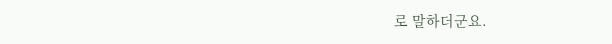로 말하더군요.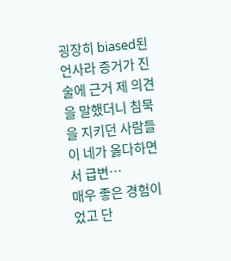굉장히 biased된 언사라 증거가 진술에 근거 제 의견을 말했더니 침묵을 지키던 사람들이 네가 옳다하면서 급변…
매우 좋은 경험이었고 단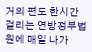거의 편도 한시간 걸리는 연방정부법원에 매일 나가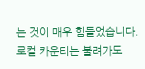는 것이 매우 힘들었습니다.
로컬 카운티는 불려가도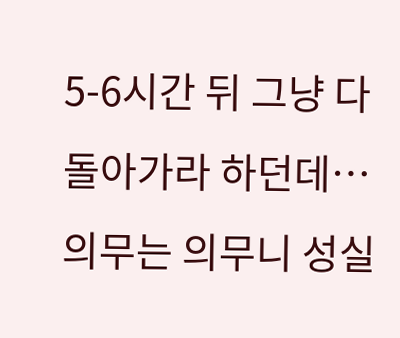5-6시간 뒤 그냥 다 돌아가라 하던데…
의무는 의무니 성실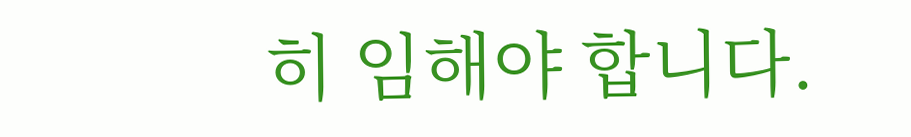히 임해야 합니다.